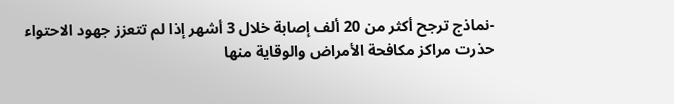-نماذج ترجح أكثر من 20 ألف إصابة خلال 3 أشهر إذا لم تتعزز جهود الاحتواء
حذرت مراكز مكافحة الأمراض والوقاية منها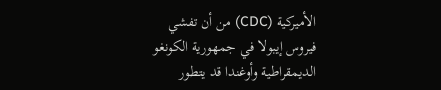الأميركية (CDC) من أن تفشي فيروس إيبولا في جمهورية الكونغو الديمقراطية وأوغندا قد يتطور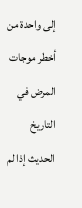إلى واحدة من أخطر موجات المرض في التاريخ الحديث إذا لم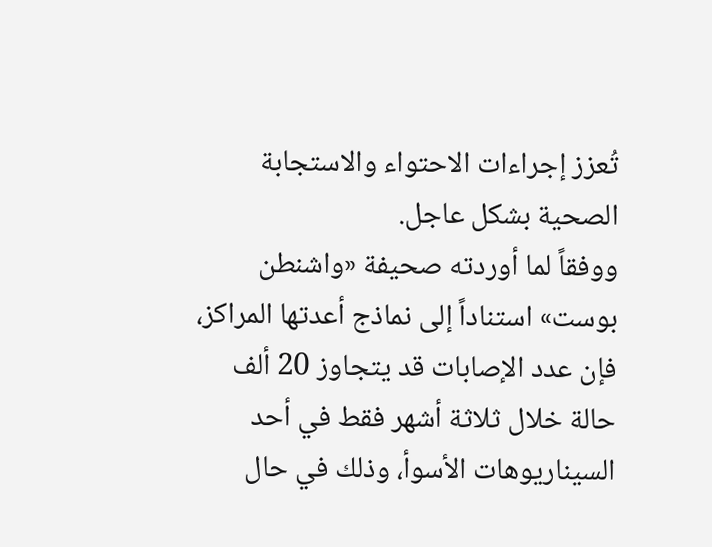تُعزز إجراءات الاحتواء والاستجابة الصحية بشكل عاجل.
ووفقاً لما أوردته صحيفة «واشنطن بوست» استناداً إلى نماذج أعدتها المراكز، فإن عدد الإصابات قد يتجاوز 20 ألف حالة خلال ثلاثة أشهر فقط في أحد السيناريوهات الأسوأ، وذلك في حال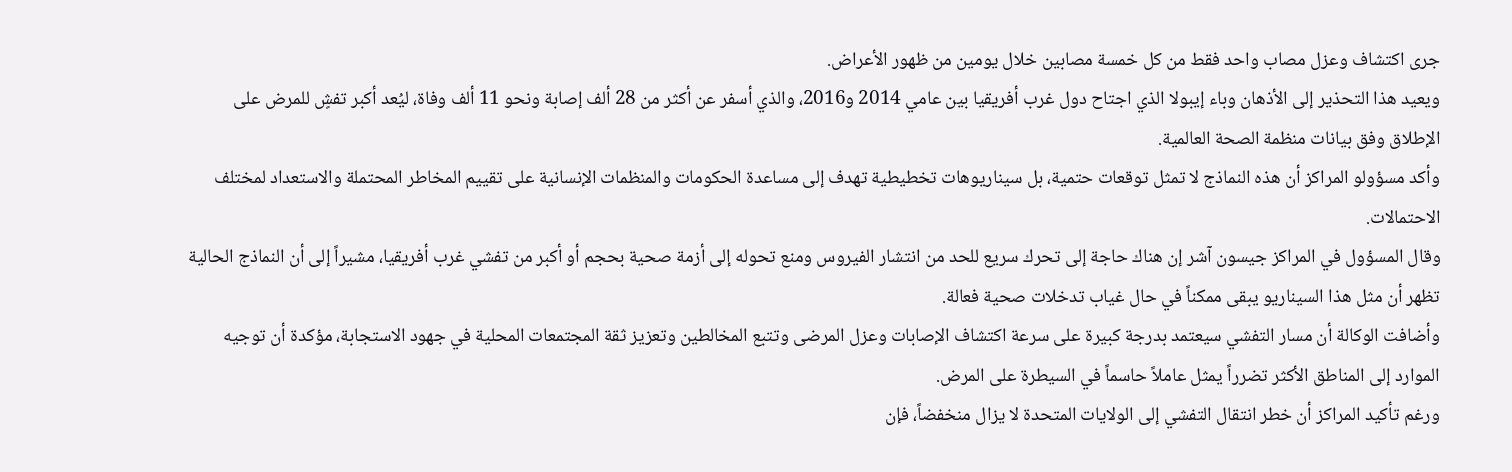جرى اكتشاف وعزل مصاب واحد فقط من كل خمسة مصابين خلال يومين من ظهور الأعراض.
ويعيد هذا التحذير إلى الأذهان وباء إيبولا الذي اجتاح دول غرب أفريقيا بين عامي 2014 و2016، والذي أسفر عن أكثر من 28 ألف إصابة ونحو 11 ألف وفاة، ليُعد أكبر تفشٍ للمرض على الإطلاق وفق بيانات منظمة الصحة العالمية.
وأكد مسؤولو المراكز أن هذه النماذج لا تمثل توقعات حتمية، بل سيناريوهات تخطيطية تهدف إلى مساعدة الحكومات والمنظمات الإنسانية على تقييم المخاطر المحتملة والاستعداد لمختلف الاحتمالات.
وقال المسؤول في المراكز جيسون آشر إن هناك حاجة إلى تحرك سريع للحد من انتشار الفيروس ومنع تحوله إلى أزمة صحية بحجم أو أكبر من تفشي غرب أفريقيا، مشيراً إلى أن النماذج الحالية تظهر أن مثل هذا السيناريو يبقى ممكناً في حال غياب تدخلات صحية فعالة.
وأضافت الوكالة أن مسار التفشي سيعتمد بدرجة كبيرة على سرعة اكتشاف الإصابات وعزل المرضى وتتبع المخالطين وتعزيز ثقة المجتمعات المحلية في جهود الاستجابة، مؤكدة أن توجيه الموارد إلى المناطق الأكثر تضرراً يمثل عاملاً حاسماً في السيطرة على المرض.
ورغم تأكيد المراكز أن خطر انتقال التفشي إلى الولايات المتحدة لا يزال منخفضاً، فإن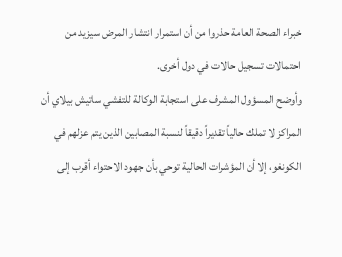خبراء الصحة العامة حذروا من أن استمرار انتشار المرض سيزيد من احتمالات تسجيل حالات في دول أخرى.
وأوضح المسؤول المشرف على استجابة الوكالة للتفشي ساتيش بيلاي أن المراكز لا تملك حالياً تقديراً دقيقاً لنسبة المصابين الذين يتم عزلهم في الكونغو، إلا أن المؤشرات الحالية توحي بأن جهود الاحتواء أقرب إلى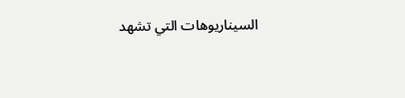السيناريوهات التي تشهد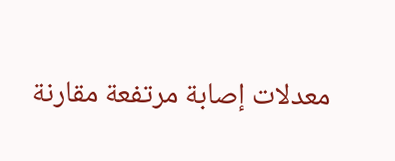معدلات إصابة مرتفعة مقارنة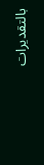بالتقديرات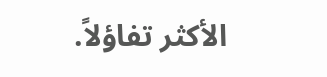الأكثر تفاؤلاً.